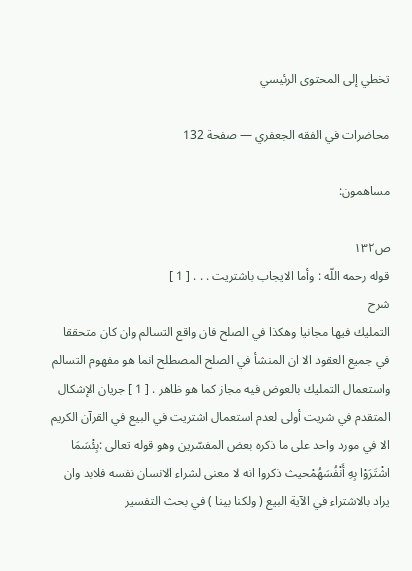تخطي إلى المحتوى الرئيسي

محاضرات في الفقه الجعفري — صفحة 132

مساهمون:

ص١٣٢
قوله رحمه اللّه : وأما الايجاب باشتريت . . . [ 1 ]
شرح
التمليك فيها مجانيا وهكذا في الصلح فان واقع التسالم وان كان متحققا في جميع العقود الا ان المنشأ في الصلح المصطلح انما هو مفهوم التسالم واستعمال التمليك بالعوض فيه مجاز كما هو ظاهر . [ 1 ] جريان الإشكال المتقدم في شريت أولى لعدم استعمال اشتريت في البيع في القرآن الكريم الا في مورد واحد على ما ذكره بعض المفسّرين وهو قوله تعالى :بِئْسَمَا اشْتَرَوْا بِهِ أَنْفُسَهُمْحيث ذكروا انه لا معنى لشراء الانسان نفسه فلابد وان يراد بالاشتراء في الآية البيع ( ولكنا بينا ) في بحث التفسير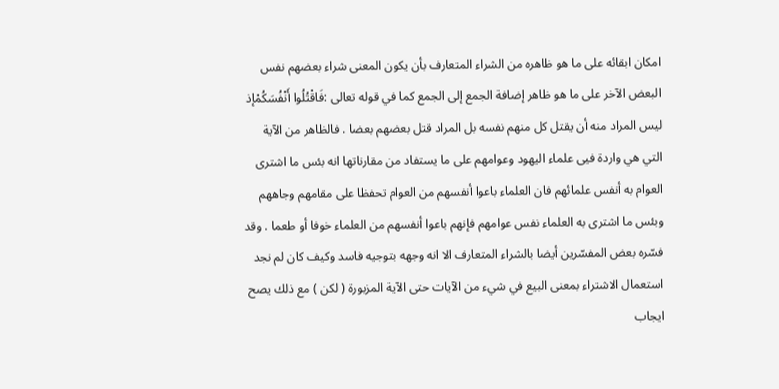امكان ابقائه على ما هو ظاهره من الشراء المتعارف بأن يكون المعنى شراء بعضهم نفس البعض الآخر على ما هو ظاهر إضافة الجمع إلى الجمع كما في قوله تعالى :فَاقْتُلُوا أَنْفُسَكُمْإذ ليس المراد منه أن يقتل كل منهم نفسه بل المراد قتل بعضهم بعضا . فالظاهر من الآية التي هي واردة فيى علماء اليهود وعوامهم على ما يستفاد من مقارناتها انه بئس ما اشترى العوام به أنفس علمائهم فان العلماء باعوا أنفسهم من العوام تحفظا على مقامهم وجاههم وبئس ما اشترى به العلماء نفس عوامهم فإنهم باعوا أنفسهم من العلماء خوفا أو طعما . وقد فسّره بعض المفسّرين أيضا بالشراء المتعارف الا انه وجهه بتوجيه فاسد وكيف كان لم نجد استعمال الاشتراء بمعنى البيع في شيء من الآيات حتى الآية المزبورة ( لكن ) مع ذلك يصح ايجاب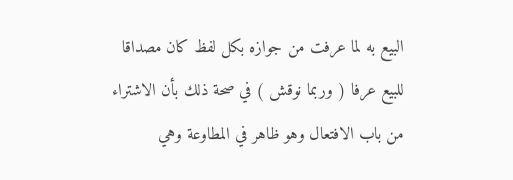البيع به لما عرفت من جوازه بكل لفظ كان مصداقا للبيع عرفا ( وربما نوقش ) في صحة ذلك بأن الاشتراء من باب الافتعال وهو ظاهر في المطاوعة وهي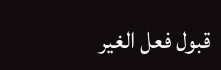قبول فعل الغير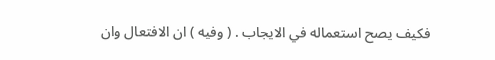فكيف يصح استعماله في الايجاب . ( وفيه ) ان الافتعال وان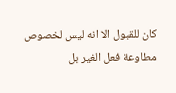كان للقبول الا انه ليس لخصوص مطاوعة فعل الغير بل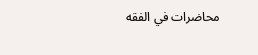محاضرات في الفقه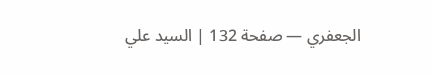الجعفري — صفحة 132 | السيد علي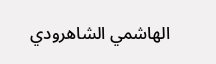الهاشمي الشاهرودي